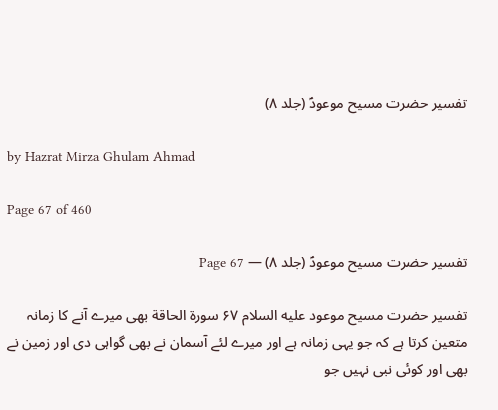تفسیر حضرت مسیح موعودؑ (جلد ۸)

by Hazrat Mirza Ghulam Ahmad

Page 67 of 460

تفسیر حضرت مسیح موعودؑ (جلد ۸) — Page 67

تفسیر حضرت مسیح موعود علیه السلام ۶۷ سورة الحاقة بھی میرے آنے کا زمانہ متعین کرتا ہے کہ جو یہی زمانہ ہے اور میرے لئے آسمان نے بھی گواہی دی اور زمین نے بھی اور کوئی نبی نہیں جو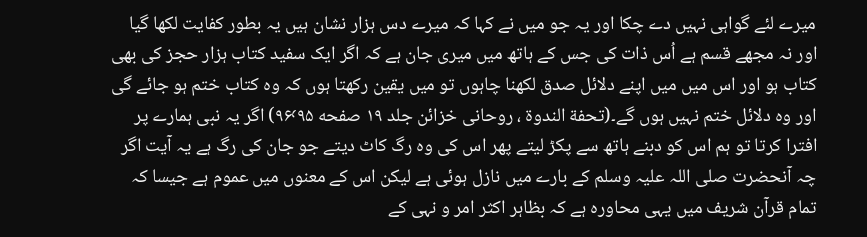میرے لئے گواہی نہیں دے چکا اور یہ جو میں نے کہا کہ میرے دس ہزار نشان ہیں یہ بطور کفایت لکھا گیا اور نہ مجھے قسم ہے اُس ذات کی جس کے ہاتھ میں میری جان ہے کہ اگر ایک سفید کتاب ہزار حجز کی بھی کتاب ہو اور اس میں میں اپنے دلائل صدق لکھنا چاہوں تو میں یقین رکھتا ہوں کہ وہ کتاب ختم ہو جائے گی اور وہ دلائل ختم نہیں ہوں گے۔(تحفة الندوة ، روحانی خزائن جلد ۱۹ صفحه ۹۶٬۹۵) اگر یہ نبی ہمارے پر افترا کرتا تو ہم اس کو دبنے ہاتھ سے پکڑ لیتے پھر اس کی وہ رگ کاٹ دیتے جو جان کی رگ ہے یہ آیت اگر چہ آنحضرت صلی اللہ علیہ وسلم کے بارے میں نازل ہوئی ہے لیکن اس کے معنوں میں عموم ہے جیسا کہ تمام قرآن شریف میں یہی محاورہ ہے کہ بظاہر اکثر امر و نہی کے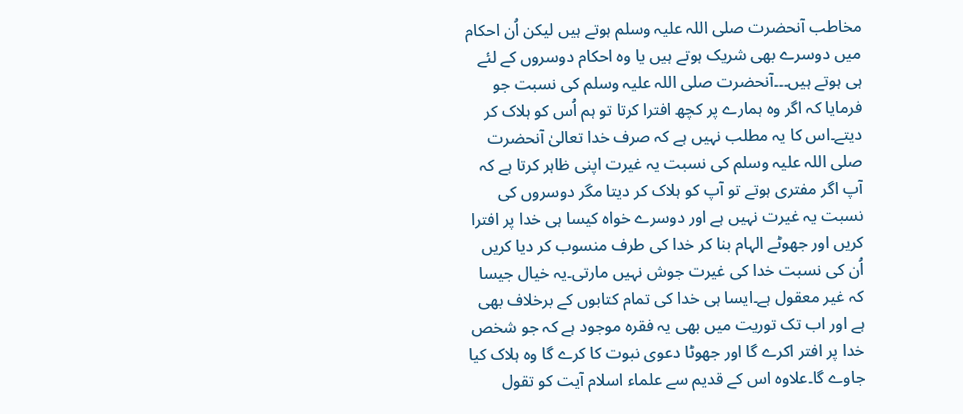مخاطب آنحضرت صلی اللہ علیہ وسلم ہوتے ہیں لیکن اُن احکام میں دوسرے بھی شریک ہوتے ہیں یا وہ احکام دوسروں کے لئے ہی ہوتے ہیں۔۔۔آنحضرت صلی اللہ علیہ وسلم کی نسبت جو فرمایا کہ اگر وہ ہمارے پر کچھ افترا کرتا تو ہم اُس کو ہلاک کر دیتے۔اس کا یہ مطلب نہیں ہے کہ صرف خدا تعالیٰ آنحضرت صلی اللہ علیہ وسلم کی نسبت یہ غیرت اپنی ظاہر کرتا ہے کہ آپ اگر مفتری ہوتے تو آپ کو ہلاک کر دیتا مگر دوسروں کی نسبت یہ غیرت نہیں ہے اور دوسرے خواہ کیسا ہی خدا پر افترا کریں اور جھوٹے الہام بنا کر خدا کی طرف منسوب کر دیا کریں اُن کی نسبت خدا کی غیرت جوش نہیں مارتی۔یہ خیال جیسا کہ غیر معقول ہے۔ایسا ہی خدا کی تمام کتابوں کے برخلاف بھی ہے اور اب تک توریت میں بھی یہ فقرہ موجود ہے کہ جو شخص خدا پر افتر اکرے گا اور جھوٹا دعوی نبوت کا کرے گا وہ ہلاک کیا جاوے گا۔علاوہ اس کے قدیم سے علماء اسلام آیت کو تقول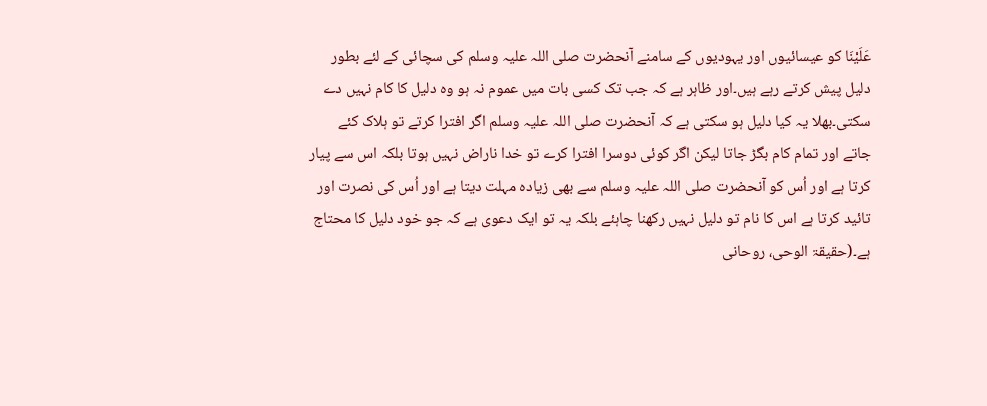عَلَيْنَا کو عیسائیوں اور یہودیوں کے سامنے آنحضرت صلی اللہ علیہ وسلم کی سچائی کے لئے بطور دلیل پیش کرتے رہے ہیں۔اور ظاہر ہے کہ جب تک کسی بات میں عموم نہ ہو وہ دلیل کا کام نہیں دے سکتی۔بھلا یہ کیا دلیل ہو سکتی ہے کہ آنحضرت صلی اللہ علیہ وسلم اگر افترا کرتے تو ہلاک کئے جاتے اور تمام کام بگڑ جاتا لیکن اگر کوئی دوسرا افترا کرے تو خدا ناراض نہیں ہوتا بلکہ اس سے پیار کرتا ہے اور اُس کو آنحضرت صلی اللہ علیہ وسلم سے بھی زیادہ مہلت دیتا ہے اور اُس کی نصرت اور تائید کرتا ہے اس کا نام تو دلیل نہیں رکھنا چاہئے بلکہ یہ تو ایک دعوی ہے کہ جو خود دلیل کا محتاج ہے۔(حقیقۃ الوحی، روحانی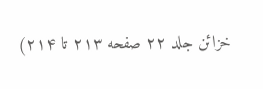خزائن جلد ۲۲ صفحه ۲۱۳ تا ۲۱۴)